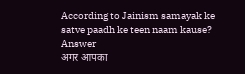According to Jainism samayak ke satve paadh ke teen naam kause?
Answer
अगर आपका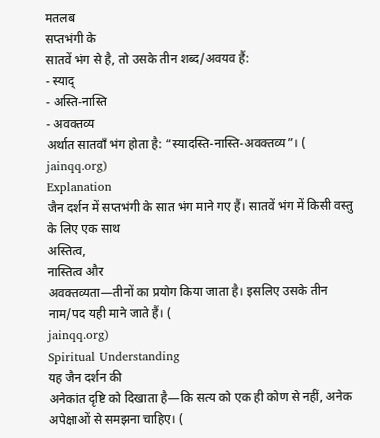मतलब
सप्तभंगी के
सातवें भंग से है, तो उसके तीन शब्द/अवयव हैं:
- स्याद्
- अस्ति-नास्ति
- अवक्तव्य
अर्थात सातवाँ भंग होता है: “स्यादस्ति-नास्ति-अवक्तव्य”। ( jainqq.org)
Explanation
जैन दर्शन में सप्तभंगी के सात भंग माने गए हैं। सातवें भंग में किसी वस्तु के लिए एक साथ
अस्तित्व,
नास्तित्व और
अवक्तव्यता—तीनों का प्रयोग किया जाता है। इसलिए उसके तीन नाम/पद यही माने जाते हैं। (
jainqq.org)
Spiritual Understanding
यह जैन दर्शन की
अनेकांत दृष्टि को दिखाता है—कि सत्य को एक ही कोण से नहीं, अनेक अपेक्षाओं से समझना चाहिए। (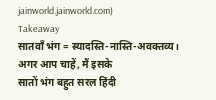jainworld.jainworld.com)
Takeaway
सातवाँ भंग = स्यादस्ति-नास्ति-अवक्तव्य।
अगर आप चाहें, मैं इसके
सातों भंग बहुत सरल हिंदी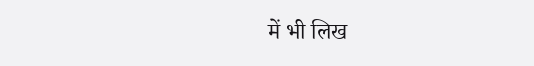में भी लिख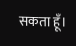सकता हूँ।